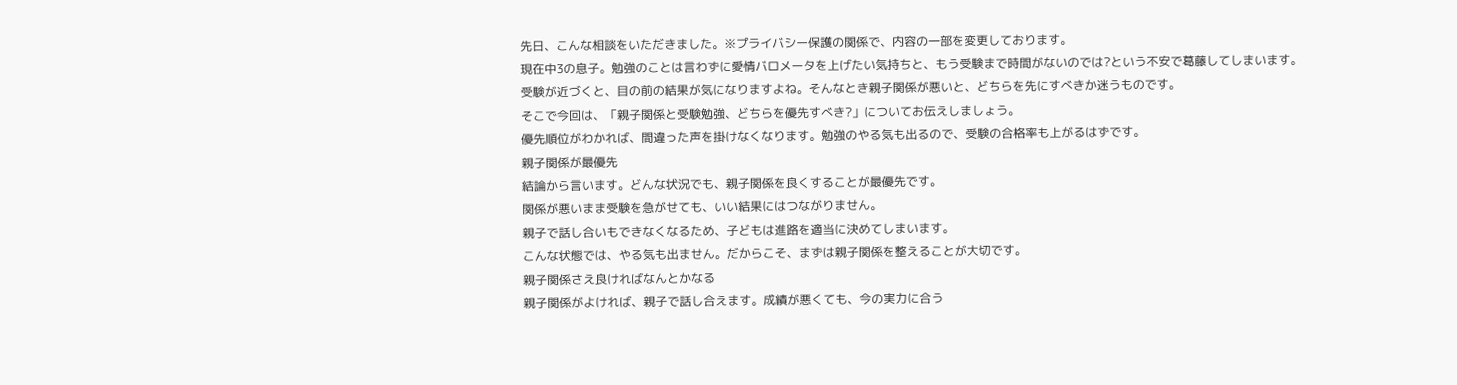先日、こんな相談をいただきました。※プライバシー保護の関係で、内容の一部を変更しております。
現在中3の息子。勉強のことは言わずに愛情バロメータを上げたい気持ちと、もう受験まで時間がないのでは?という不安で葛藤してしまいます。
受験が近づくと、目の前の結果が気になりますよね。そんなとき親子関係が悪いと、どちらを先にすべきか迷うものです。
そこで今回は、「親子関係と受験勉強、どちらを優先すべき?」についてお伝えしましょう。
優先順位がわかれば、間違った声を掛けなくなります。勉強のやる気も出るので、受験の合格率も上がるはずです。
親子関係が最優先
結論から言います。どんな状況でも、親子関係を良くすることが最優先です。
関係が悪いまま受験を急がせても、いい結果にはつながりません。
親子で話し合いもできなくなるため、子どもは進路を適当に決めてしまいます。
こんな状態では、やる気も出ません。だからこそ、まずは親子関係を整えることが大切です。
親子関係さえ良ければなんとかなる
親子関係がよければ、親子で話し合えます。成績が悪くても、今の実力に合う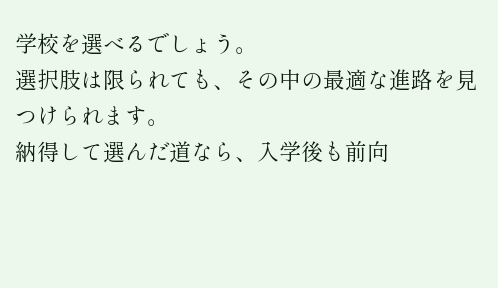学校を選べるでしょう。
選択肢は限られても、その中の最適な進路を見つけられます。
納得して選んだ道なら、入学後も前向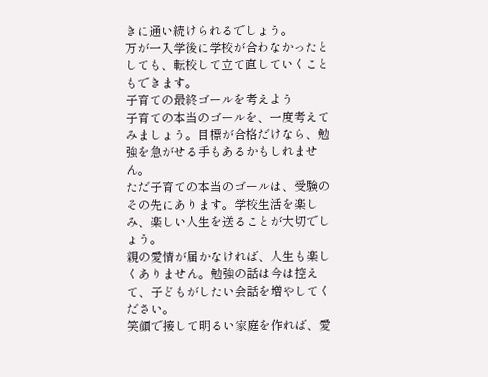きに通い続けられるでしょう。
万が一入学後に学校が合わなかったとしても、転校して立て直していくこともできます。
子育ての最終ゴールを考えよう
子育ての本当のゴールを、一度考えてみましょう。目標が合格だけなら、勉強を急がせる手もあるかもしれません。
ただ子育ての本当のゴールは、受験のその先にあります。学校生活を楽しみ、楽しい人生を送ることが大切でしょう。
親の愛情が届かなければ、人生も楽しくありません。勉強の話は今は控えて、子どもがしたい会話を増やしてください。
笑顔で接して明るい家庭を作れば、愛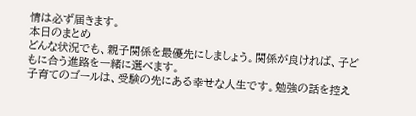情は必ず届きます。
本日のまとめ
どんな状況でも、親子関係を最優先にしましょう。関係が良ければ、子どもに合う進路を一緒に選べます。
子育てのゴールは、受験の先にある幸せな人生です。勉強の話を控え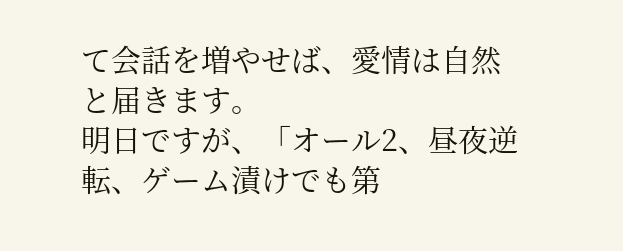て会話を増やせば、愛情は自然と届きます。
明日ですが、「オール2、昼夜逆転、ゲーム漬けでも第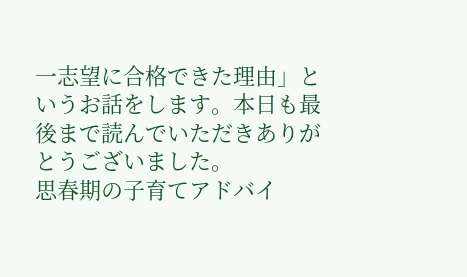一志望に合格できた理由」というお話をします。本日も最後まで読んでいただきありがとうございました。
思春期の子育てアドバイ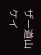ザー道山ケイ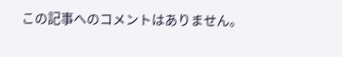この記事へのコメントはありません。